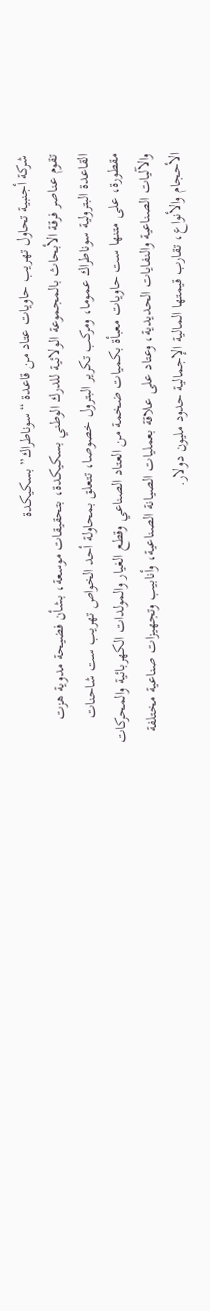شركة أجنبية تحاول تهريب حاويات عتاد من قاعدة “سوناطراك” بسكيكدة
تقوم عناصر فرقة الأبحاث بالمجموعة الولائية للدرك الوطني بسكيكدة، بتحقيقات موسعة، بشأن فضيحة مدوية هزت القاعدة البترولية سوناطراك عموما، ومركب تكرير البترول خصوصا، تتعلق بمحاولة أحد الخواص تهريب ست شاحنات مقطورة، على متنها ست حاويات معبأة بكميات ضخمة من العتاد الصناعي وقطع الغيار والمولدات الكهربائية والمحركات والآليات الصناعية والنفايات الحديدية، وعتاد على علاقة بعمليات الصيانة الصناعية، وأنابيب وتجهيزات صناعية مختلفة الأحجام والأنواع، تقارب قيمتها المالية الإجمالية حدود مليون دولار.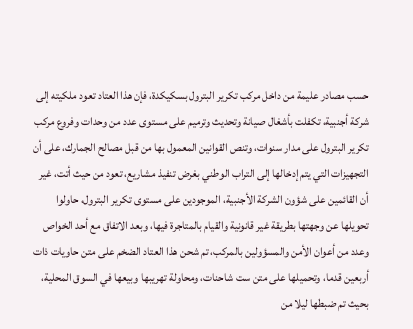حسب مصادر عليمة من داخل مركب تكرير البترول بسكيكدة، فإن هذا العتاد تعود ملكيته إلى شركة أجنبية، تكفلت بأشغال صيانة وتحديث وترميم على مستوى عدد من وحدات وفروع مركب تكرير البترول على مدار سنوات، وتنص القوانين المعمول بها من قبل مصالح الجمارك، على أن التجهيزات التي يتم إدخالها إلى التراب الوطني بغرض تنفيذ مشاريع، تعود من حيث أتت، غير أن القائمين على شؤون الشركة الأجنبية، الموجودين على مستوى تكرير البترول، حاولوا تحويلها عن وجهتها بطريقة غير قانونية والقيام بالمتاجرة فيها، وبعد الاتفاق مع أحد الخواص وعدد من أعوان الأمن والمسؤولين بالمركب، تم شحن هذا العتاد الضخم على متن حاويات ذات أربعين قدما، وتحميلها على متن ست شاحنات، ومحاولة تهريبها وبيعها في السوق المحلية، بحيث تم ضبطها ليلا من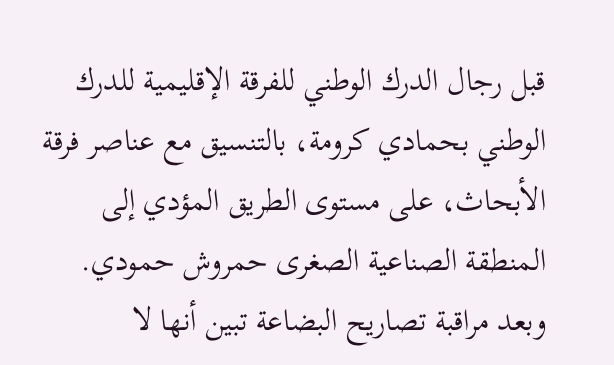قبل رجال الدرك الوطني للفرقة الإقليمية للدرك الوطني بحمادي كرومة، بالتنسيق مع عناصر فرقة الأبحاث، على مستوى الطريق المؤدي إلى المنطقة الصناعية الصغرى حمروش حمودي.
وبعد مراقبة تصاريح البضاعة تبين أنها لا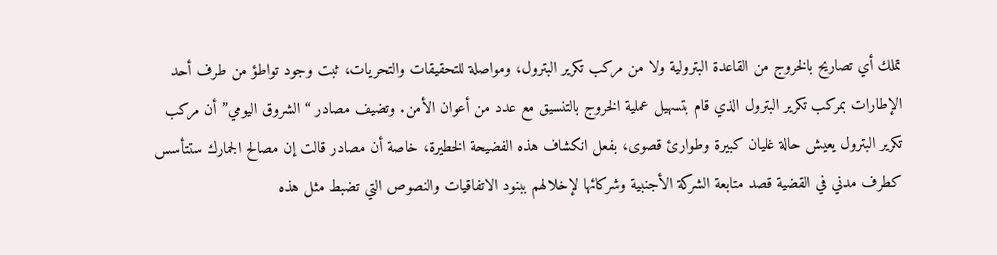تملك أي تصاريح بالخروج من القاعدة البترولية ولا من مركب تكرير البترول، ومواصلة للتحقيقات والتحريات، ثبت وجود تواطؤ من طرف أحد الإطارات بمركب تكرير البترول الذي قام بتسهيل عملية الخروج بالتنسيق مع عدد من أعوان الأمن. وتضيف مصادر “الشروق اليومي” أن مركب تكرير البترول يعيش حالة غليان كبيرة وطوارئ قصوى، بفعل انكشاف هذه الفضيحة الخطيرة، خاصة أن مصادر قالت إن مصالح الجمارك ستتأسس كطرف مدني في القضية قصد متابعة الشركة الأجنبية وشركائها لإخلالهم ببنود الاتفاقيات والنصوص التي تضبط مثل هذه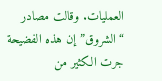العمليات. وقالت مصادر “الشروق” إن هذه الفضيحة جرت الكثير من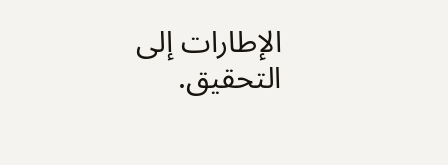الإطارات إلى التحقيق.